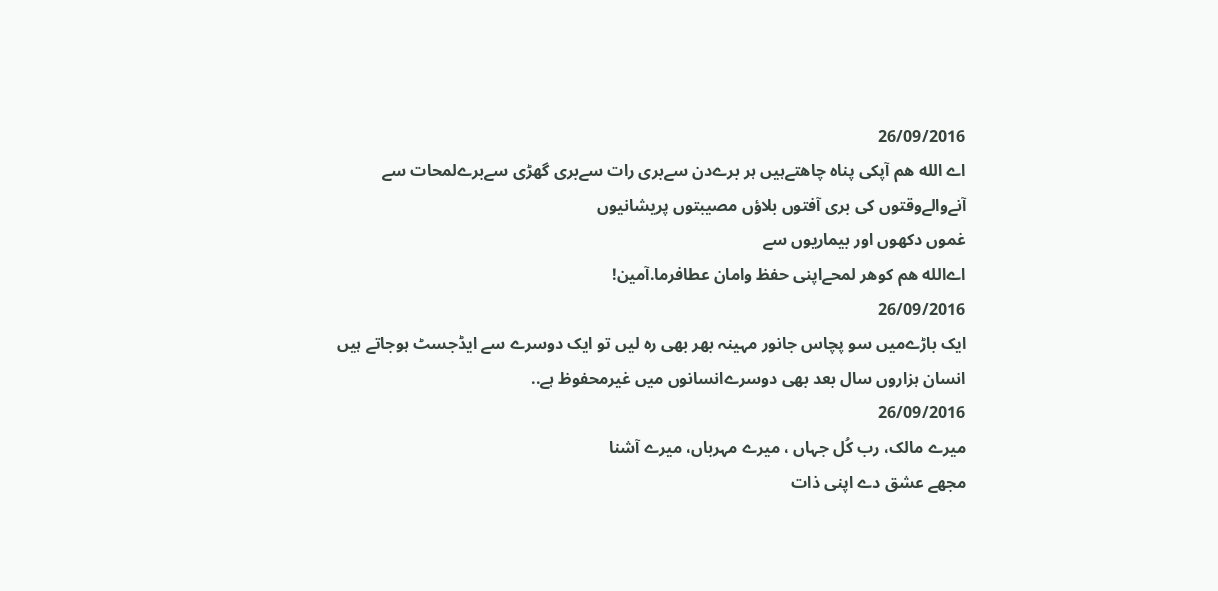26/09/2016
اے الله هم آپکی پناہ چاھتےہیں ہر برےدن سےبری رات سےبری گھڑی سےبرےلمحات سے
آنےوالےوقتوں کی بری آفتوں بلاؤں مصیبتوں پریشانیوں
غموں دکھوں اور بیماریوں سے
اےالله ھم کوھر لمحےاپنی حفظ وامان عطافرما.آمین!
26/09/2016
ایک باڑےمیں سو پچاس جانور مہینہ بھر بھی رہ لیں تو ایک دوسرے سے ایڈجسٹ ہوجاتے ہیں
انسان ہزاروں سال بعد بھی دوسرےانسانوں میں غیرمحفوظ ہے..
26/09/2016
میرے مالک، رب کُل جہاں ، میرے مہرباں، میرے آشنا
مجھے عشق دے اپنی ذات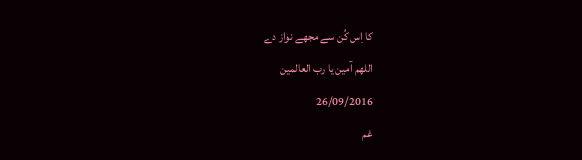کا اِس کُن سے مجھے نواز دے
اللھم آمین یا رب العالمین
26/09/2016
غم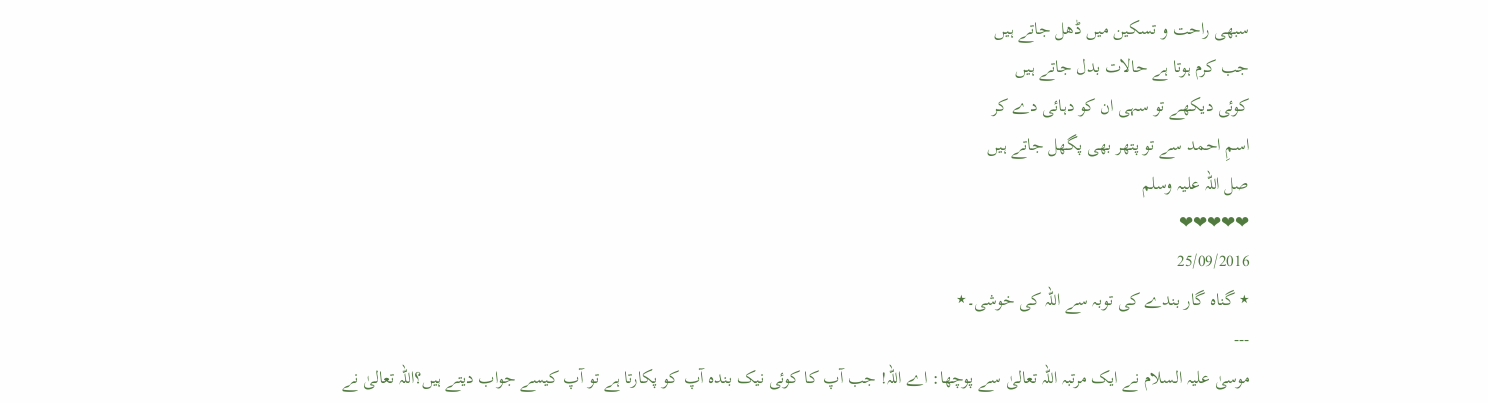سبھی راحت و تسکین میں ڈھل جاتے ہیں
جب کرم ہوتا ہے حالات بدل جاتے ہیں
کوئی دیکھے تو سہی ان کو دہائی دے کر
اسمِ احمد سے تو پتھر بھی پگھل جاتے ہیں
صل اللہ علیہ وسلم
❤❤❤❤❤
25/09/2016
٭ گناہ گار بندے کی توبہ سے اللہ کی خوشی۔٭
---
موسیٰ علیہ السلام نے ایک مرتبہ اللہ تعالیٰ سے پوچھا: اے اللہ! جب آپ کا کوئی نیک بندہ آپ کو پکارتا ہے تو آپ کیسے جواب دیتے ہیں؟اللہ تعالیٰ نے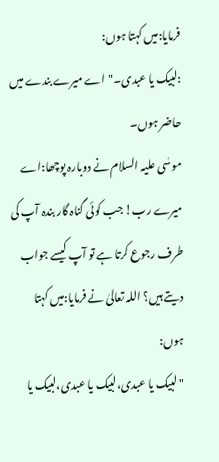فرمایا:میں کہتا ہوں:
:لبیک یا عبدی۔"اے میرے بندے میں حاضر ہوں۔
موسٰی علیہ السلام نے دوبارہ پوچھا:اے میرے رب! جب کوئی گناہ گار بندہ آپ کی طرف رجوع کرتا ہے تو آپ کیسے جواب دیتے ہیں؟ اللہ تعالیٰ نے فرمایا:میں کہتا ہوں:
"لبیک یا عبدی،لبیک یا عبدی،لبیک یا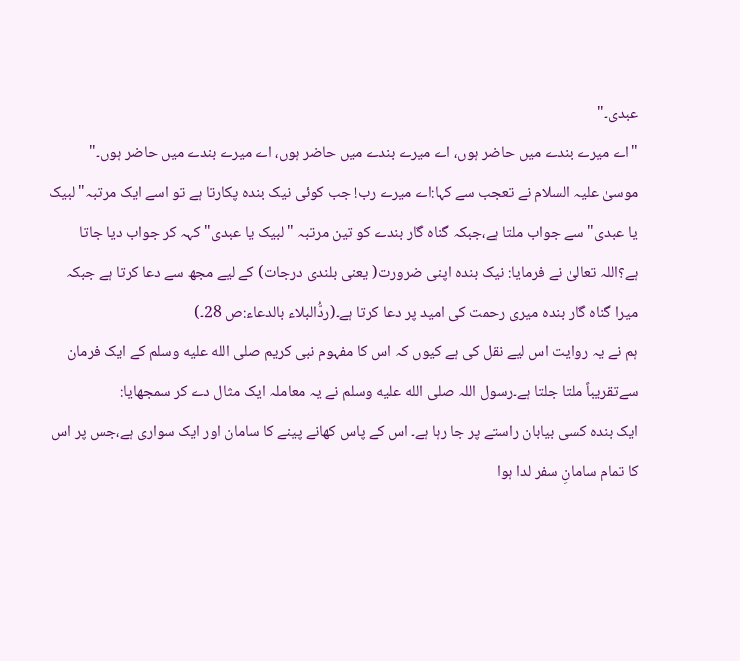عبدی۔"
"اے میرے بندے میں حاضر ہوں، اے میرے بندے میں حاضر ہوں، اے میرے بندے میں حاضر ہوں۔"
موسیٰ علیہ السلام نے تعجب سے کہا:اے میرے رب! جب کوئی نیک بندہ پکارتا ہے تو اسے ایک مرتبہ"لبیک یا عبدی" سے جواب ملتا ہے،جبکہ گناہ گار بندے کو تین مرتبہ "لبیک یا عبدی" کہہ کر جواب دیا جاتا ہے؟اللہ تعالیٰ نے فرمایا: نیک بندہ اپنی ضرورت( یعنی بلندی درجات) کے لیے مجھ سے دعا کرتا ہے جبکہ میرا گناہ گار بندہ میری رحمت کی امید پر دعا کرتا ہے۔(ردُّالبلاء بالدعاء:ص 28۔)
ہم نے یہ روایت اس لیے نقل کی ہے کیوں کہ اس کا مفہوم نبی کریم صلى الله عليه وسلم کے ایک فرمان سےتقریباً ملتا جلتا ہے۔رسول اللہ صلى الله عليه وسلم نے یہ معاملہ ایک مثال دے کر سمجھایا:
ایک بندہ کسی بیابان راستے پر جا رہا ہے۔ اس کے پاس کھانے پینے کا سامان اور ایک سواری ہے،جس پر اس کا تمام سامانِ سفر لدا ہوا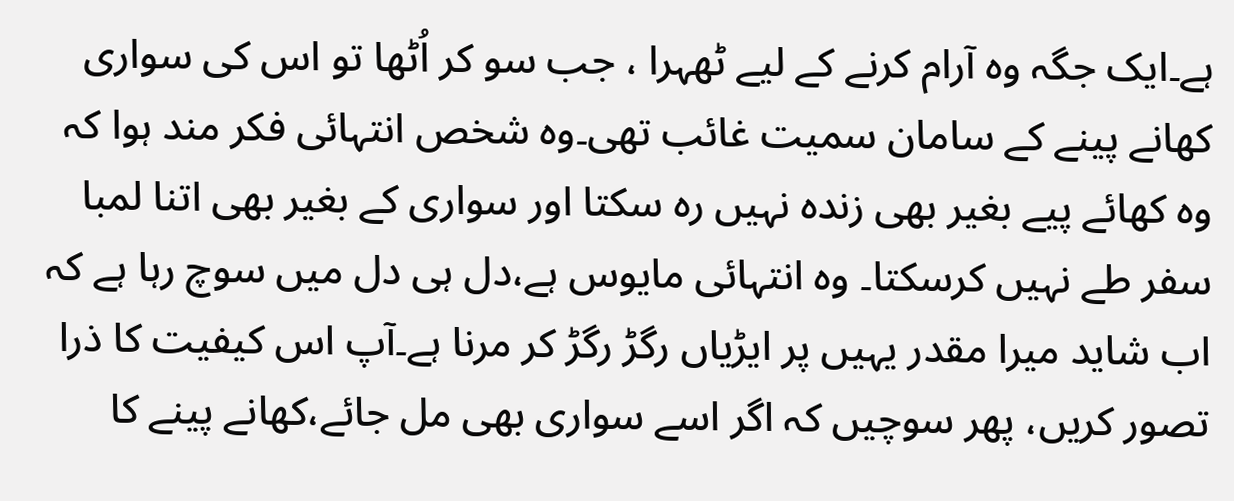ہے۔ایک جگہ وہ آرام کرنے کے لیے ٹھہرا ، جب سو کر اُٹھا تو اس کی سواری کھانے پینے کے سامان سمیت غائب تھی۔وہ شخص انتہائی فکر مند ہوا کہ وہ کھائے پیے بغیر بھی زندہ نہیں رہ سکتا اور سواری کے بغیر بھی اتنا لمبا سفر طے نہیں کرسکتا۔ وہ انتہائی مایوس ہے،دل ہی دل میں سوچ رہا ہے کہ اب شاید میرا مقدر یہیں پر ایڑیاں رگڑ رگڑ کر مرنا ہے۔آپ اس کیفیت کا ذرا تصور کریں، پھر سوچیں کہ اگر اسے سواری بھی مل جائے،کھانے پینے کا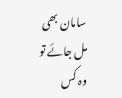سامان بھی مل جائے تو وہ کس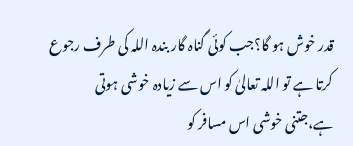قدر خوش ہو گا؟جب کوئی گناہ گار بندہ اللہ کی طرف رجوع کرتا ہے تو اللہ تعالیٰ کو اس سے زیادہ خوشی ہوتی ہے،جتنی خوشی اس مسافر کو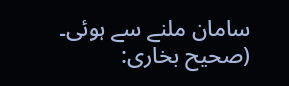سامان ملنے سے ہوئی۔
(صحیح بخاری: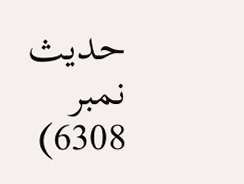حدیث نمبر 6308)